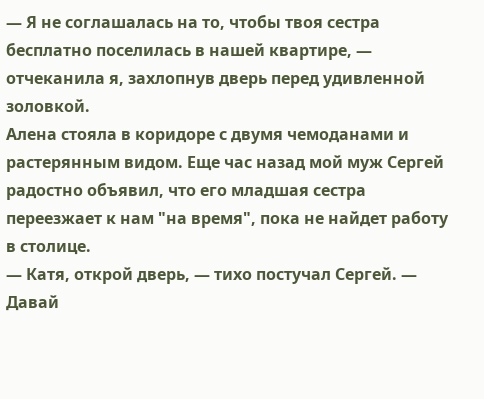— Я не соглашалась на то, чтобы твоя сестра бесплатно поселилась в нашей квартире, — отчеканила я, захлопнув дверь перед удивленной золовкой.
Алена стояла в коридоре с двумя чемоданами и растерянным видом. Еще час назад мой муж Сергей радостно объявил, что его младшая сестра переезжает к нам "на время", пока не найдет работу в столице.
— Катя, открой дверь, — тихо постучал Сергей. — Давай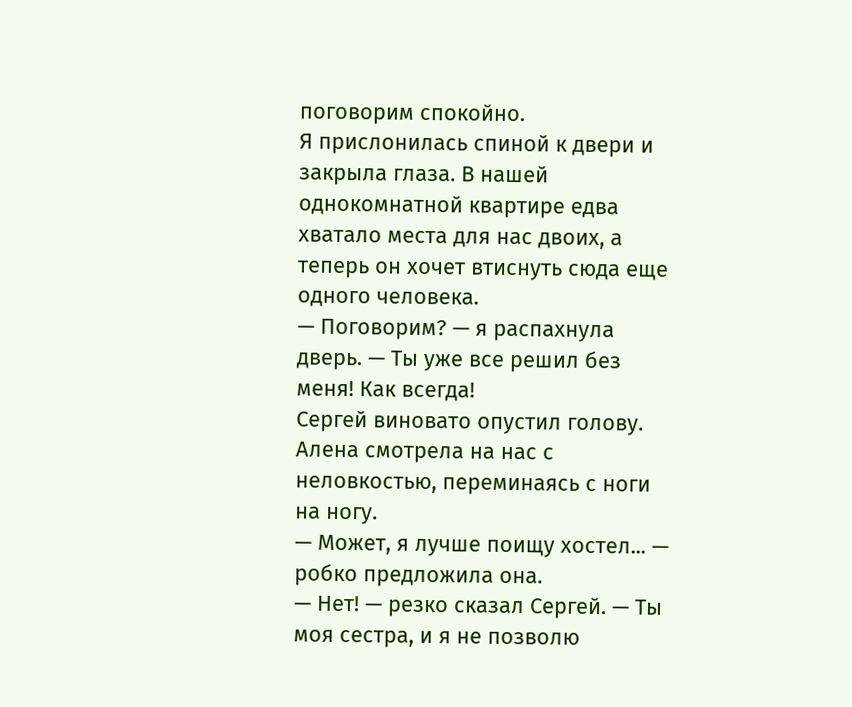поговорим спокойно.
Я прислонилась спиной к двери и закрыла глаза. В нашей однокомнатной квартире едва хватало места для нас двоих, а теперь он хочет втиснуть сюда еще одного человека.
— Поговорим? — я распахнула дверь. — Ты уже все решил без меня! Как всегда!
Сергей виновато опустил голову. Алена смотрела на нас с неловкостью, переминаясь с ноги на ногу.
— Может, я лучше поищу хостел... — робко предложила она.
— Нет! — резко сказал Сергей. — Ты моя сестра, и я не позволю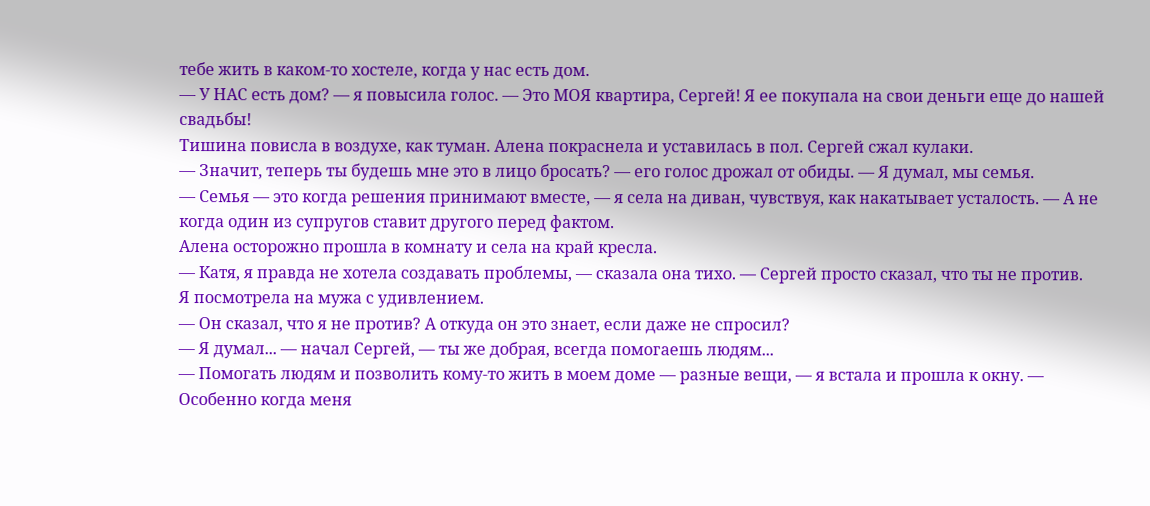тебе жить в каком-то хостеле, когда у нас есть дом.
— У НАС есть дом? — я повысила голос. — Это МОЯ квартира, Сергей! Я ее покупала на свои деньги еще до нашей свадьбы!
Тишина повисла в воздухе, как туман. Алена покраснела и уставилась в пол. Сергей сжал кулаки.
— Значит, теперь ты будешь мне это в лицо бросать? — его голос дрожал от обиды. — Я думал, мы семья.
— Семья — это когда решения принимают вместе, — я села на диван, чувствуя, как накатывает усталость. — А не когда один из супругов ставит другого перед фактом.
Алена осторожно прошла в комнату и села на край кресла.
— Катя, я правда не хотела создавать проблемы, — сказала она тихо. — Сергей просто сказал, что ты не против.
Я посмотрела на мужа с удивлением.
— Он сказал, что я не против? А откуда он это знает, если даже не спросил?
— Я думал... — начал Сергей, — ты же добрая, всегда помогаешь людям...
— Помогать людям и позволить кому-то жить в моем доме — разные вещи, — я встала и прошла к окну. — Особенно когда меня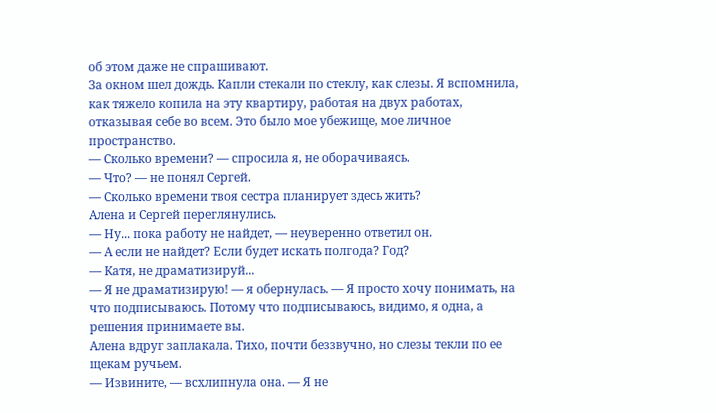об этом даже не спрашивают.
За окном шел дождь. Капли стекали по стеклу, как слезы. Я вспомнила, как тяжело копила на эту квартиру, работая на двух работах, отказывая себе во всем. Это было мое убежище, мое личное пространство.
— Сколько времени? — спросила я, не оборачиваясь.
— Что? — не понял Сергей.
— Сколько времени твоя сестра планирует здесь жить?
Алена и Сергей переглянулись.
— Ну... пока работу не найдет, — неуверенно ответил он.
— А если не найдет? Если будет искать полгода? Год?
— Катя, не драматизируй...
— Я не драматизирую! — я обернулась. — Я просто хочу понимать, на что подписываюсь. Потому что подписываюсь, видимо, я одна, а решения принимаете вы.
Алена вдруг заплакала. Тихо, почти беззвучно, но слезы текли по ее щекам ручьем.
— Извините, — всхлипнула она. — Я не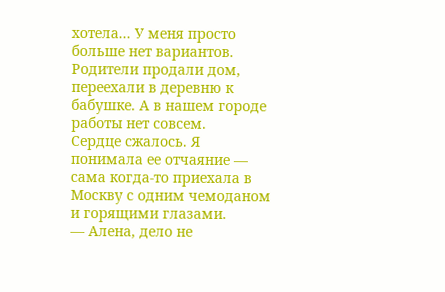хотела... У меня просто больше нет вариантов. Родители продали дом, переехали в деревню к бабушке. А в нашем городе работы нет совсем.
Сердце сжалось. Я понимала ее отчаяние — сама когда-то приехала в Москву с одним чемоданом и горящими глазами.
— Алена, дело не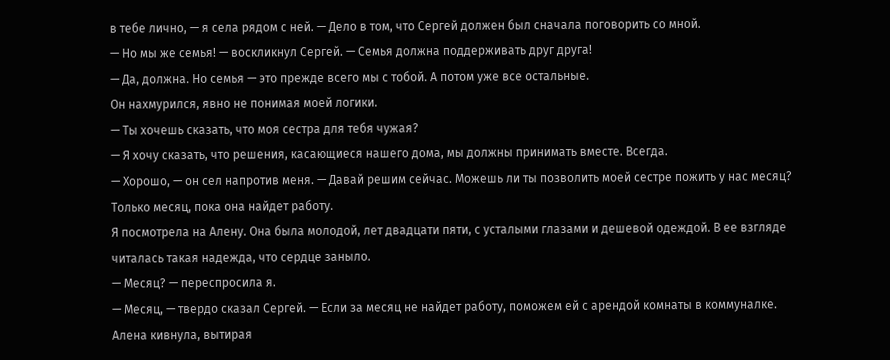в тебе лично, — я села рядом с ней. — Дело в том, что Сергей должен был сначала поговорить со мной.
— Но мы же семья! — воскликнул Сергей. — Семья должна поддерживать друг друга!
— Да, должна. Но семья — это прежде всего мы с тобой. А потом уже все остальные.
Он нахмурился, явно не понимая моей логики.
— Ты хочешь сказать, что моя сестра для тебя чужая?
— Я хочу сказать, что решения, касающиеся нашего дома, мы должны принимать вместе. Всегда.
— Хорошо, — он сел напротив меня. — Давай решим сейчас. Можешь ли ты позволить моей сестре пожить у нас месяц? Только месяц, пока она найдет работу.
Я посмотрела на Алену. Она была молодой, лет двадцати пяти, с усталыми глазами и дешевой одеждой. В ее взгляде читалась такая надежда, что сердце заныло.
— Месяц? — переспросила я.
— Месяц, — твердо сказал Сергей. — Если за месяц не найдет работу, поможем ей с арендой комнаты в коммуналке.
Алена кивнула, вытирая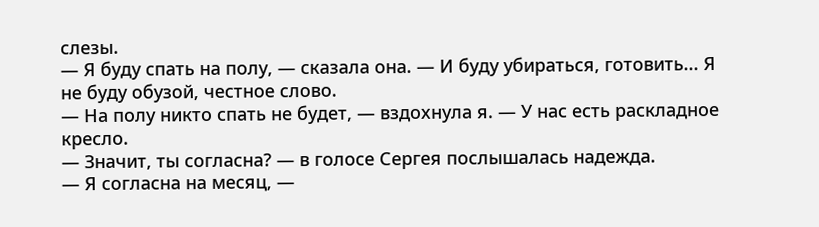слезы.
— Я буду спать на полу, — сказала она. — И буду убираться, готовить... Я не буду обузой, честное слово.
— На полу никто спать не будет, — вздохнула я. — У нас есть раскладное кресло.
— Значит, ты согласна? — в голосе Сергея послышалась надежда.
— Я согласна на месяц, —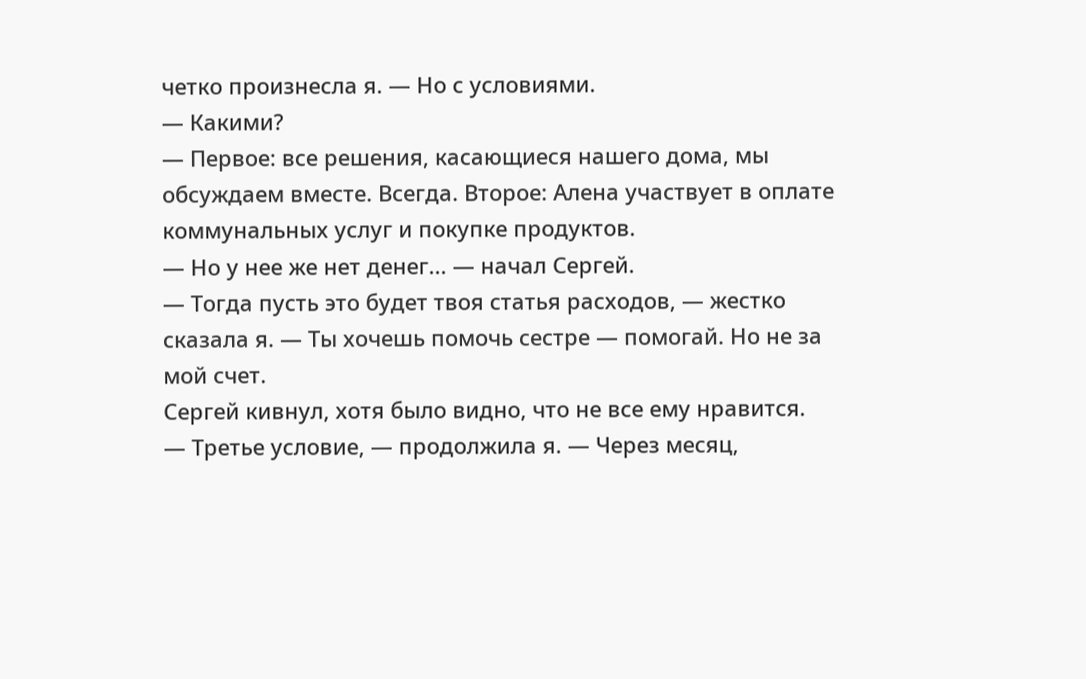четко произнесла я. — Но с условиями.
— Какими?
— Первое: все решения, касающиеся нашего дома, мы обсуждаем вместе. Всегда. Второе: Алена участвует в оплате коммунальных услуг и покупке продуктов.
— Но у нее же нет денег... — начал Сергей.
— Тогда пусть это будет твоя статья расходов, — жестко сказала я. — Ты хочешь помочь сестре — помогай. Но не за мой счет.
Сергей кивнул, хотя было видно, что не все ему нравится.
— Третье условие, — продолжила я. — Через месяц,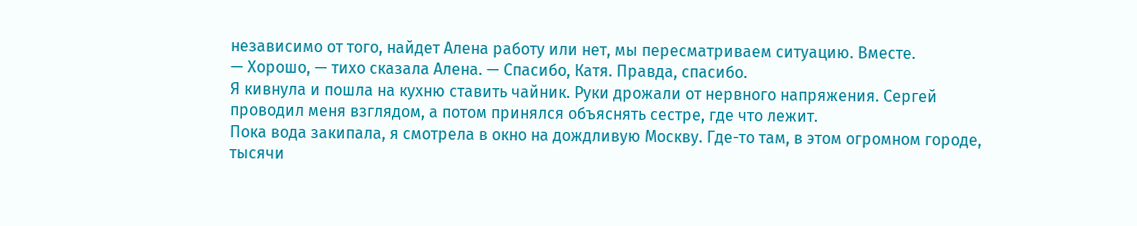независимо от того, найдет Алена работу или нет, мы пересматриваем ситуацию. Вместе.
— Хорошо, — тихо сказала Алена. — Спасибо, Катя. Правда, спасибо.
Я кивнула и пошла на кухню ставить чайник. Руки дрожали от нервного напряжения. Сергей проводил меня взглядом, а потом принялся объяснять сестре, где что лежит.
Пока вода закипала, я смотрела в окно на дождливую Москву. Где-то там, в этом огромном городе, тысячи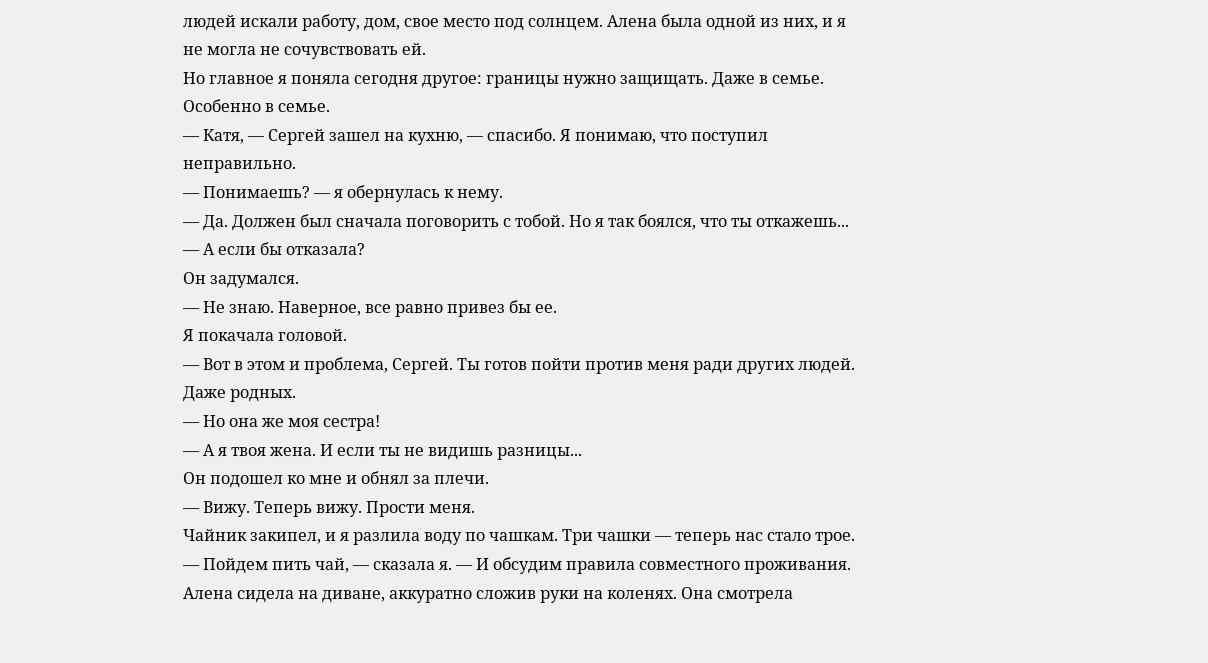людей искали работу, дом, свое место под солнцем. Алена была одной из них, и я не могла не сочувствовать ей.
Но главное я поняла сегодня другое: границы нужно защищать. Даже в семье. Особенно в семье.
— Катя, — Сергей зашел на кухню, — спасибо. Я понимаю, что поступил неправильно.
— Понимаешь? — я обернулась к нему.
— Да. Должен был сначала поговорить с тобой. Но я так боялся, что ты откажешь...
— А если бы отказала?
Он задумался.
— Не знаю. Наверное, все равно привез бы ее.
Я покачала головой.
— Вот в этом и проблема, Сергей. Ты готов пойти против меня ради других людей. Даже родных.
— Но она же моя сестра!
— А я твоя жена. И если ты не видишь разницы...
Он подошел ко мне и обнял за плечи.
— Вижу. Теперь вижу. Прости меня.
Чайник закипел, и я разлила воду по чашкам. Три чашки — теперь нас стало трое.
— Пойдем пить чай, — сказала я. — И обсудим правила совместного проживания.
Алена сидела на диване, аккуратно сложив руки на коленях. Она смотрела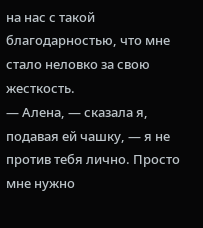на нас с такой благодарностью, что мне стало неловко за свою жесткость.
— Алена, — сказала я, подавая ей чашку, — я не против тебя лично. Просто мне нужно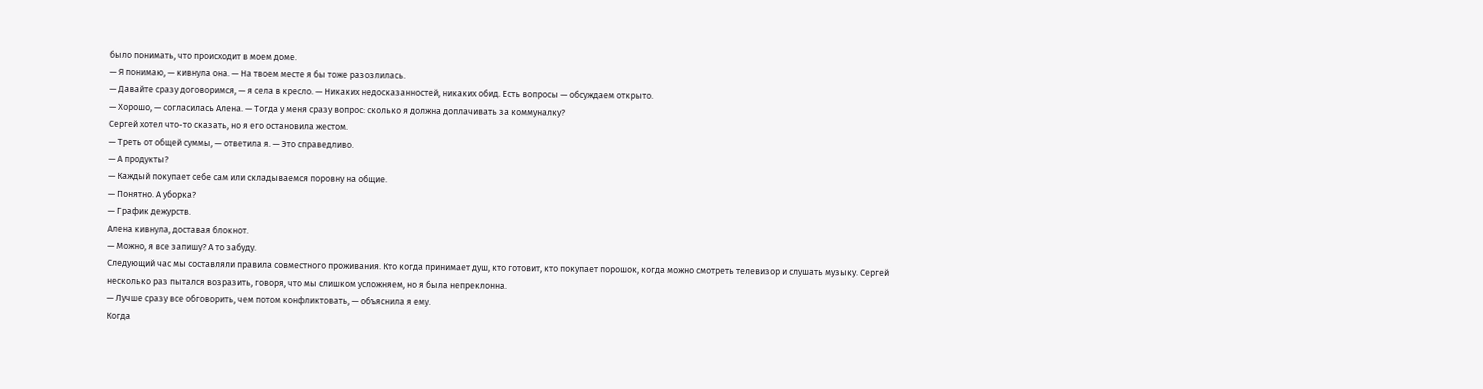было понимать, что происходит в моем доме.
— Я понимаю, — кивнула она. — На твоем месте я бы тоже разозлилась.
— Давайте сразу договоримся, — я села в кресло. — Никаких недосказанностей, никаких обид. Есть вопросы — обсуждаем открыто.
— Хорошо, — согласилась Алена. — Тогда у меня сразу вопрос: сколько я должна доплачивать за коммуналку?
Сергей хотел что-то сказать, но я его остановила жестом.
— Треть от общей суммы, — ответила я. — Это справедливо.
— А продукты?
— Каждый покупает себе сам или складываемся поровну на общие.
— Понятно. А уборка?
— График дежурств.
Алена кивнула, доставая блокнот.
— Можно, я все запишу? А то забуду.
Следующий час мы составляли правила совместного проживания. Кто когда принимает душ, кто готовит, кто покупает порошок, когда можно смотреть телевизор и слушать музыку. Сергей несколько раз пытался возразить, говоря, что мы слишком усложняем, но я была непреклонна.
— Лучше сразу все обговорить, чем потом конфликтовать, — объяснила я ему.
Когда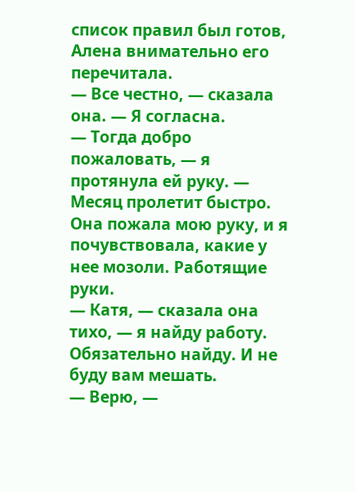список правил был готов, Алена внимательно его перечитала.
— Все честно, — сказала она. — Я согласна.
— Тогда добро пожаловать, — я протянула ей руку. — Месяц пролетит быстро.
Она пожала мою руку, и я почувствовала, какие у нее мозоли. Работящие руки.
— Катя, — сказала она тихо, — я найду работу. Обязательно найду. И не буду вам мешать.
— Верю, —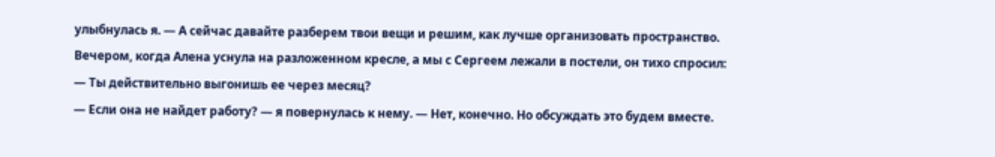улыбнулась я. — А сейчас давайте разберем твои вещи и решим, как лучше организовать пространство.
Вечером, когда Алена уснула на разложенном кресле, а мы с Сергеем лежали в постели, он тихо спросил:
— Ты действительно выгонишь ее через месяц?
— Если она не найдет работу? — я повернулась к нему. — Нет, конечно. Но обсуждать это будем вместе.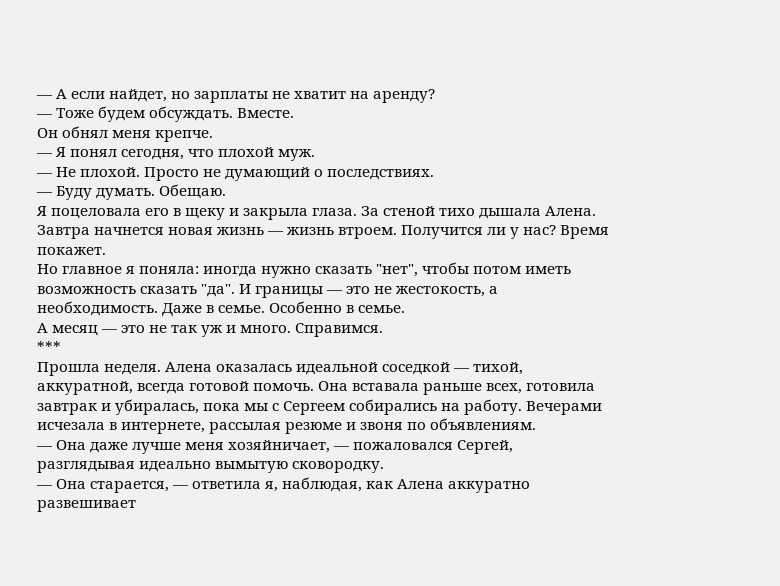— А если найдет, но зарплаты не хватит на аренду?
— Тоже будем обсуждать. Вместе.
Он обнял меня крепче.
— Я понял сегодня, что плохой муж.
— Не плохой. Просто не думающий о последствиях.
— Буду думать. Обещаю.
Я поцеловала его в щеку и закрыла глаза. За стеной тихо дышала Алена. Завтра начнется новая жизнь — жизнь втроем. Получится ли у нас? Время покажет.
Но главное я поняла: иногда нужно сказать "нет", чтобы потом иметь возможность сказать "да". И границы — это не жестокость, а необходимость. Даже в семье. Особенно в семье.
А месяц — это не так уж и много. Справимся.
***
Прошла неделя. Алена оказалась идеальной соседкой — тихой, аккуратной, всегда готовой помочь. Она вставала раньше всех, готовила завтрак и убиралась, пока мы с Сергеем собирались на работу. Вечерами исчезала в интернете, рассылая резюме и звоня по объявлениям.
— Она даже лучше меня хозяйничает, — пожаловался Сергей, разглядывая идеально вымытую сковородку.
— Она старается, — ответила я, наблюдая, как Алена аккуратно развешивает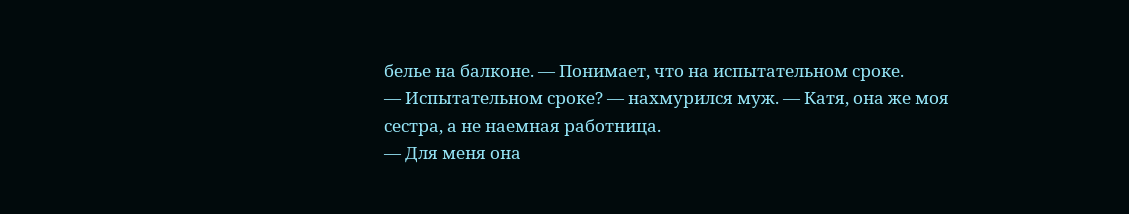белье на балконе. — Понимает, что на испытательном сроке.
— Испытательном сроке? — нахмурился муж. — Катя, она же моя сестра, а не наемная работница.
— Для меня она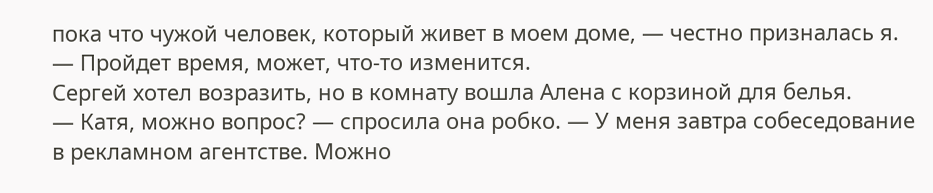пока что чужой человек, который живет в моем доме, — честно призналась я. — Пройдет время, может, что-то изменится.
Сергей хотел возразить, но в комнату вошла Алена с корзиной для белья.
— Катя, можно вопрос? — спросила она робко. — У меня завтра собеседование в рекламном агентстве. Можно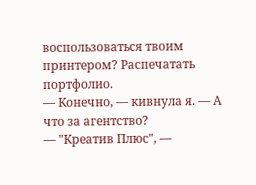воспользоваться твоим принтером? Распечатать портфолио.
— Конечно, — кивнула я. — А что за агентство?
— "Креатив Плюс", —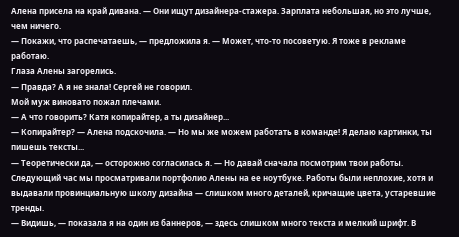Алена присела на край дивана. — Они ищут дизайнера-стажера. Зарплата небольшая, но это лучше, чем ничего.
— Покажи, что распечатаешь, — предложила я. — Может, что-то посоветую. Я тоже в рекламе работаю.
Глаза Алены загорелись.
— Правда? А я не знала! Сергей не говорил.
Мой муж виновато пожал плечами.
— А что говорить? Катя копирайтер, а ты дизайнер...
— Копирайтер? — Алена подскочила. — Но мы же можем работать в команде! Я делаю картинки, ты пишешь тексты...
— Теоретически да, — осторожно согласилась я. — Но давай сначала посмотрим твои работы.
Следующий час мы просматривали портфолио Алены на ее ноутбуке. Работы были неплохие, хотя и выдавали провинциальную школу дизайна — слишком много деталей, кричащие цвета, устаревшие тренды.
— Видишь, — показала я на один из баннеров, — здесь слишком много текста и мелкий шрифт. В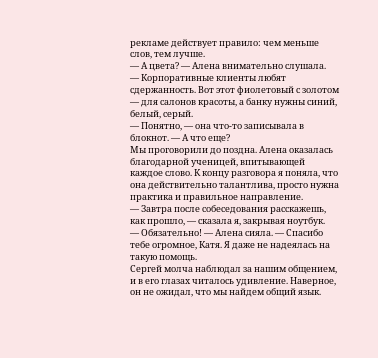рекламе действует правило: чем меньше слов, тем лучше.
— А цвета? — Алена внимательно слушала.
— Корпоративные клиенты любят сдержанность. Вот этот фиолетовый с золотом — для салонов красоты, а банку нужны синий, белый, серый.
— Понятно, — она что-то записывала в блокнот. — А что еще?
Мы проговорили до поздна. Алена оказалась благодарной ученицей, впитывающей каждое слово. К концу разговора я поняла, что она действительно талантлива, просто нужна практика и правильное направление.
— Завтра после собеседования расскажешь, как прошло, — сказала я, закрывая ноутбук.
— Обязательно! — Алена сияла. — Спасибо тебе огромное, Катя. Я даже не надеялась на такую помощь.
Сергей молча наблюдал за нашим общением, и в его глазах читалось удивление. Наверное, он не ожидал, что мы найдем общий язык.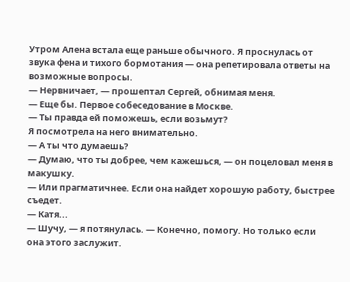Утром Алена встала еще раньше обычного. Я проснулась от звука фена и тихого бормотания — она репетировала ответы на возможные вопросы.
— Нервничает, — прошептал Сергей, обнимая меня.
— Еще бы. Первое собеседование в Москве.
— Ты правда ей поможешь, если возьмут?
Я посмотрела на него внимательно.
— А ты что думаешь?
— Думаю, что ты добрее, чем кажешься, — он поцеловал меня в макушку.
— Или прагматичнее. Если она найдет хорошую работу, быстрее съедет.
— Катя...
— Шучу, — я потянулась. — Конечно, помогу. Но только если она этого заслужит.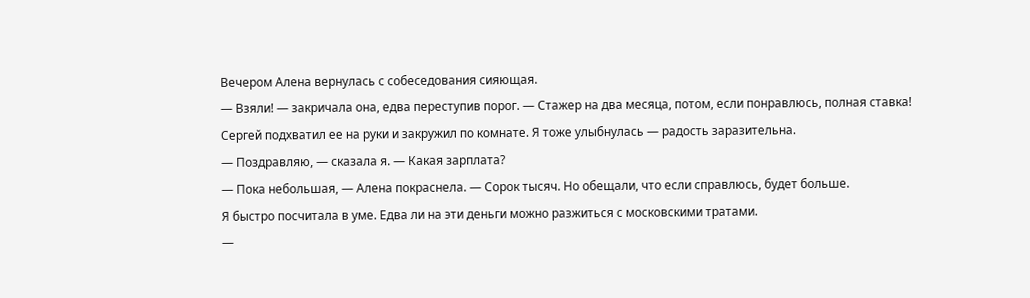Вечером Алена вернулась с собеседования сияющая.
— Взяли! — закричала она, едва переступив порог. — Стажер на два месяца, потом, если понравлюсь, полная ставка!
Сергей подхватил ее на руки и закружил по комнате. Я тоже улыбнулась — радость заразительна.
— Поздравляю, — сказала я. — Какая зарплата?
— Пока небольшая, — Алена покраснела. — Сорок тысяч. Но обещали, что если справлюсь, будет больше.
Я быстро посчитала в уме. Едва ли на эти деньги можно разжиться с московскими тратами.
—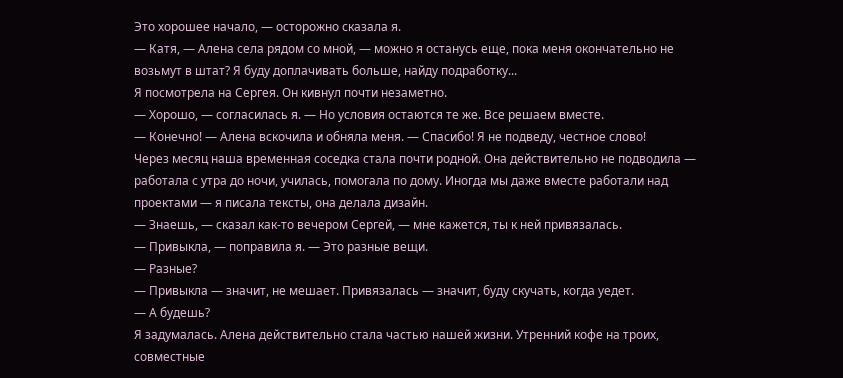Это хорошее начало, — осторожно сказала я.
— Катя, — Алена села рядом со мной, — можно я останусь еще, пока меня окончательно не возьмут в штат? Я буду доплачивать больше, найду подработку...
Я посмотрела на Сергея. Он кивнул почти незаметно.
— Хорошо, — согласилась я. — Но условия остаются те же. Все решаем вместе.
— Конечно! — Алена вскочила и обняла меня. — Спасибо! Я не подведу, честное слово!
Через месяц наша временная соседка стала почти родной. Она действительно не подводила — работала с утра до ночи, училась, помогала по дому. Иногда мы даже вместе работали над проектами — я писала тексты, она делала дизайн.
— Знаешь, — сказал как-то вечером Сергей, — мне кажется, ты к ней привязалась.
— Привыкла, — поправила я. — Это разные вещи.
— Разные?
— Привыкла — значит, не мешает. Привязалась — значит, буду скучать, когда уедет.
— А будешь?
Я задумалась. Алена действительно стала частью нашей жизни. Утренний кофе на троих, совместные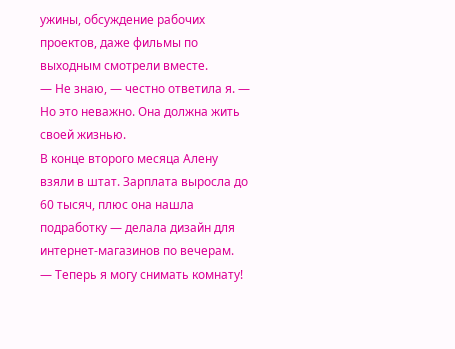ужины, обсуждение рабочих проектов, даже фильмы по выходным смотрели вместе.
— Не знаю, — честно ответила я. — Но это неважно. Она должна жить своей жизнью.
В конце второго месяца Алену взяли в штат. Зарплата выросла до 60 тысяч, плюс она нашла подработку — делала дизайн для интернет-магазинов по вечерам.
— Теперь я могу снимать комнату!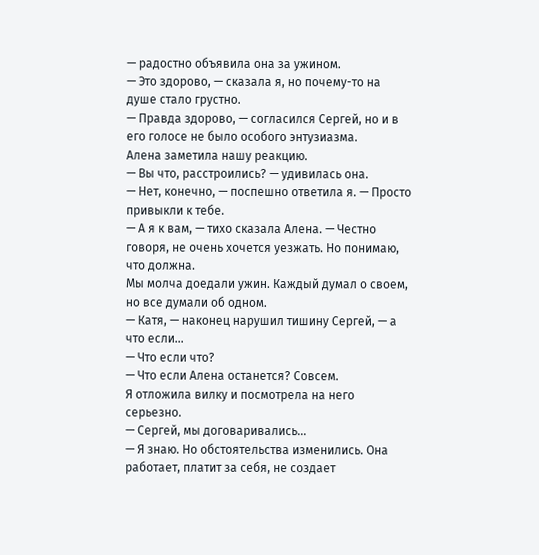— радостно объявила она за ужином.
— Это здорово, — сказала я, но почему-то на душе стало грустно.
— Правда здорово, — согласился Сергей, но и в его голосе не было особого энтузиазма.
Алена заметила нашу реакцию.
— Вы что, расстроились? — удивилась она.
— Нет, конечно, — поспешно ответила я. — Просто привыкли к тебе.
— А я к вам, — тихо сказала Алена. — Честно говоря, не очень хочется уезжать. Но понимаю, что должна.
Мы молча доедали ужин. Каждый думал о своем, но все думали об одном.
— Катя, — наконец нарушил тишину Сергей, — а что если...
— Что если что?
— Что если Алена останется? Совсем.
Я отложила вилку и посмотрела на него серьезно.
— Сергей, мы договаривались...
— Я знаю. Но обстоятельства изменились. Она работает, платит за себя, не создает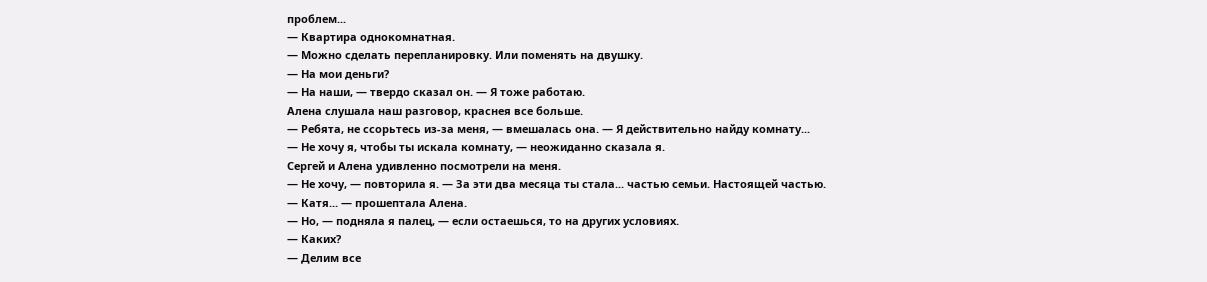проблем...
— Квартира однокомнатная.
— Можно сделать перепланировку. Или поменять на двушку.
— На мои деньги?
— На наши, — твердо сказал он. — Я тоже работаю.
Алена слушала наш разговор, краснея все больше.
— Ребята, не ссорьтесь из-за меня, — вмешалась она. — Я действительно найду комнату...
— Не хочу я, чтобы ты искала комнату, — неожиданно сказала я.
Сергей и Алена удивленно посмотрели на меня.
— Не хочу, — повторила я. — За эти два месяца ты стала... частью семьи. Настоящей частью.
— Катя... — прошептала Алена.
— Но, — подняла я палец, — если остаешься, то на других условиях.
— Каких?
— Делим все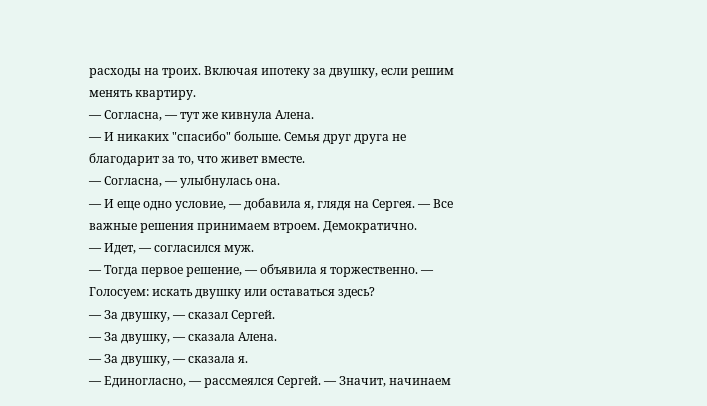расходы на троих. Включая ипотеку за двушку, если решим менять квартиру.
— Согласна, — тут же кивнула Алена.
— И никаких "спасибо" больше. Семья друг друга не благодарит за то, что живет вместе.
— Согласна, — улыбнулась она.
— И еще одно условие, — добавила я, глядя на Сергея. — Все важные решения принимаем втроем. Демократично.
— Идет, — согласился муж.
— Тогда первое решение, — объявила я торжественно. — Голосуем: искать двушку или оставаться здесь?
— За двушку, — сказал Сергей.
— За двушку, — сказала Алена.
— За двушку, — сказала я.
— Единогласно, — рассмеялся Сергей. — Значит, начинаем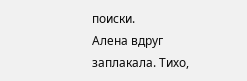поиски.
Алена вдруг заплакала. Тихо,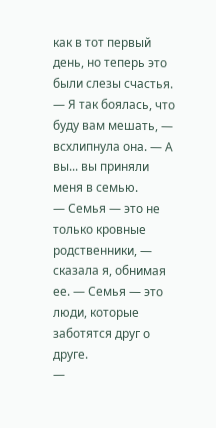как в тот первый день, но теперь это были слезы счастья.
— Я так боялась, что буду вам мешать, — всхлипнула она. — А вы... вы приняли меня в семью.
— Семья — это не только кровные родственники, — сказала я, обнимая ее. — Семья — это люди, которые заботятся друг о друге.
—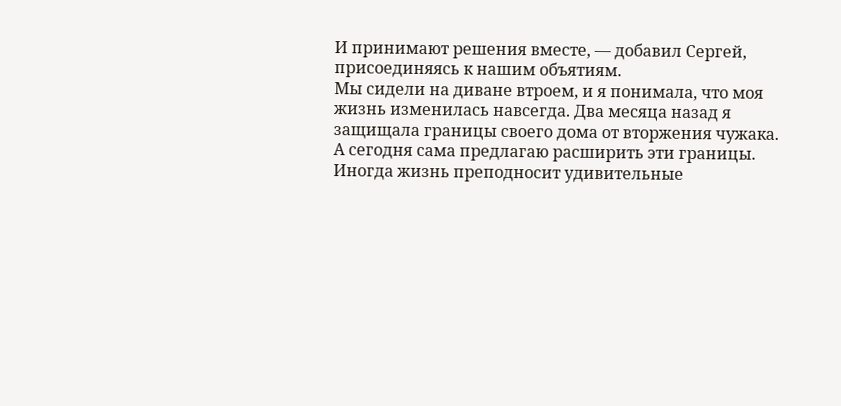И принимают решения вместе, — добавил Сергей, присоединяясь к нашим объятиям.
Мы сидели на диване втроем, и я понимала, что моя жизнь изменилась навсегда. Два месяца назад я защищала границы своего дома от вторжения чужака. А сегодня сама предлагаю расширить эти границы.
Иногда жизнь преподносит удивительные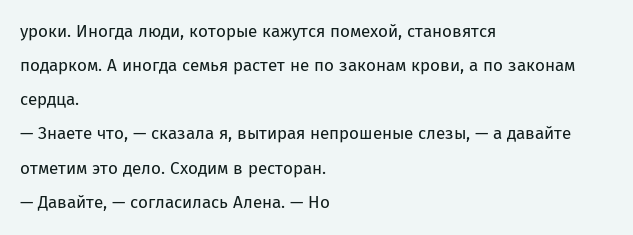уроки. Иногда люди, которые кажутся помехой, становятся подарком. А иногда семья растет не по законам крови, а по законам сердца.
— Знаете что, — сказала я, вытирая непрошеные слезы, — а давайте отметим это дело. Сходим в ресторан.
— Давайте, — согласилась Алена. — Но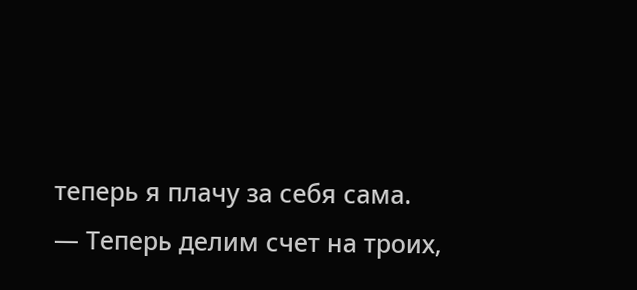теперь я плачу за себя сама.
— Теперь делим счет на троих,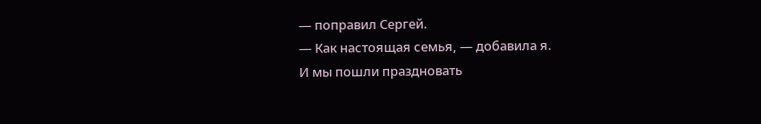— поправил Сергей.
— Как настоящая семья, — добавила я.
И мы пошли праздновать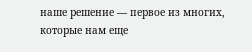наше решение — первое из многих, которые нам еще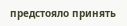предстояло принять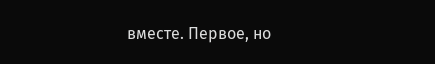вместе. Первое, но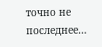точно не последнее…